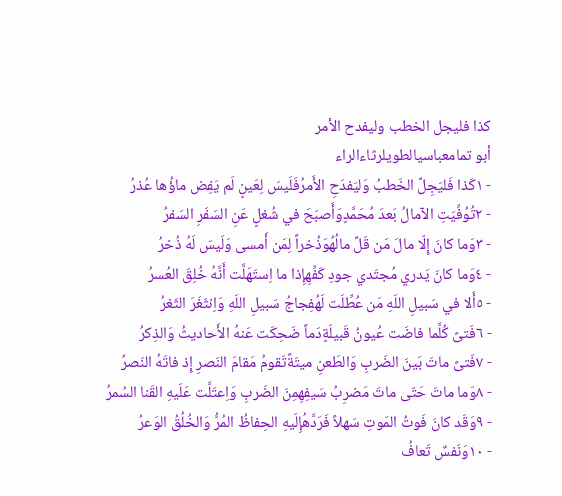كذا فليجل الخطب وليفدح الأمر
أبو تمامعباسيالطويلرثاءالراء
- ١كَذا فَليَجِلَّ الخَطبُ وَليَفدَحِ الأَمرُفَلَيسَ لِعَينٍ لَم يَفِض ماؤُها عُذرُ
- ٢تُوُفِّيَتِ الآمالُ بَعدَ مُحَمَّدٍوَأَصبَحَ في شُغلٍ عَنِ السَفَرِ السَفرُ
- ٣وَما كانَ إِلّا مالَ مَن قَلَّ مالُهُوَذُخراً لِمَن أَمسى وَلَيسَ لَهُ ذُخرُ
- ٤وَما كانَ يَدري مُجتَدي جودِ كَفِّهِإِذا ما اِستَهَلَّت أَنَّهُ خُلِقَ العُسرُ
- ٥أَلا في سَبيلِ اللَهِ مَن عُطِّلَت لَهُفِجاجُ سَبيلِ اللَهِ وَاِنثَغَرَ الثَغرُ
- ٦فَتىً كُلَّما فاضَت عُيونُ قَبيلَةٍدَماً ضَحِكَت عَنهُ الأَحاديثُ وَالذِكرُ
- ٧فَتىً ماتَ بَينَ الضَربِ وَالطَعنِ ميتَةًتَقومُ مَقامَ النَصرِ إِذ فاتَهُ النَصرُ
- ٨وَما ماتَ حَتّى ماتَ مَضرِبُ سَيفِهِمِنَ الضَربِ وَاِعتَلَّت عَلَيهِ القَنا السُمرُ
- ٩وَقَد كانَ فَوتُ المَوتِ سَهلاً فَرَدَّهُإِلَيهِ الحِفاظُ المُرُّ وَالخُلُقُ الوَعرُ
- ١٠وَنَفسٌ تَعافُ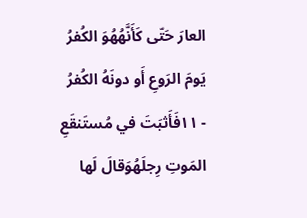العارَ حَتّى كَأَنَّهُهُوَ الكُفرُ يَومَ الرَوعِ أَو دونَهُ الكُفرُ
- ١١فَأَثبَتَ في مُستَنقَعِ المَوتِ رِجلَهُوَقالَ لَها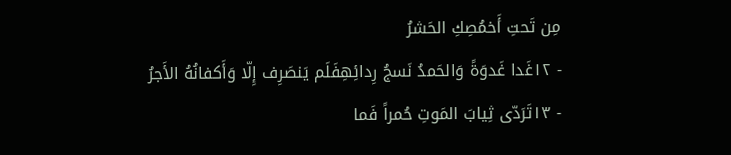مِن تَحتِ أَخمُصِكِ الحَشرُ
- ١٢غَدا غَدوَةً وَالحَمدُ نَسجُ رِدائِهِفَلَم يَنصَرِف إِلّا وَأَكفانُهُ الأَجرُ
- ١٣تَرَدّى ثِيابَ المَوتِ حُمراً فَما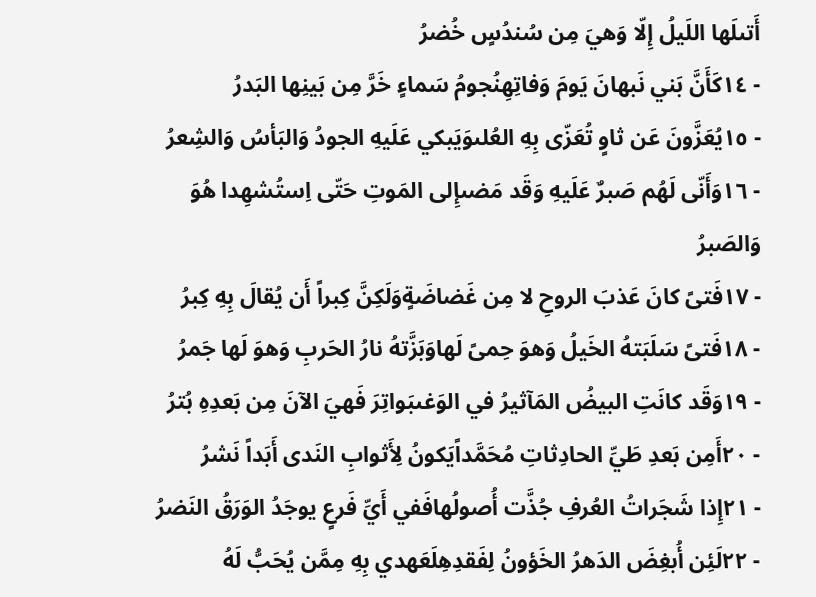أَتىلَها اللَيلُ إِلّا وَهيَ مِن سُندُسٍ خُضرُ
- ١٤كَأَنَّ بَني نَبهانَ يَومَ وَفاتِهِنُجومُ سَماءٍ خَرَّ مِن بَينِها البَدرُ
- ١٥يُعَزَّونَ عَن ثاوٍ تُعَزّى بِهِ العُلىوَيَبكي عَلَيهِ الجودُ وَالبَأسُ وَالشِعرُ
- ١٦وَأَنّى لَهُم صَبرٌ عَلَيهِ وَقَد مَضىإِلى المَوتِ حَتّى اِستُشهِدا هُوَ وَالصَبرُ
- ١٧فَتىً كانَ عَذبَ الروحِ لا مِن غَضاضَةٍوَلَكِنَّ كِبراً أَن يُقالَ بِهِ كِبرُ
- ١٨فَتىً سَلَبَتهُ الخَيلُ وَهوَ حِمىً لَهاوَبَزَّتهُ نارُ الحَربِ وَهوَ لَها جَمرُ
- ١٩وَقَد كانَتِ البيضُ المَآثيرُ في الوَغىبَواتِرَ فَهيَ الآنَ مِن بَعدِهِ بُترُ
- ٢٠أَمِن بَعدِ طَيِّ الحادِثاتِ مُحَمَّداًيَكونُ لِأَثوابِ النَدى أَبَداً نَشرُ
- ٢١إِذا شَجَراتُ العُرفِ جُذَّت أُصولُهافَفي أَيِّ فَرعٍ يوجَدُ الوَرَقُ النَضرُ
- ٢٢لَئِن أُبغِضَ الدَهرُ الخَؤونُ لِفَقدِهِلَعَهدي بِهِ مِمَّن يُحَبُّ لَهُ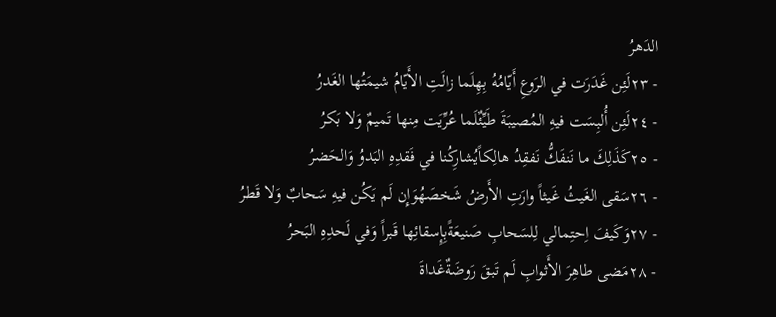الدَهرُ
- ٢٣لَئِن غَدَرَت في الرَوعِ أَيّامُهُ بِهِلَما زالَتِ الأَيّامُ شيمَتُها الغَدرُ
- ٢٤لَئِن أُلبِسَت فيهِ المُصيبَةَ طَيِّئٌلَما عُرِّيَت مِنها تَميمٌ وَلا بَكرُ
- ٢٥كَذَلِكَ ما نَنفَكُّ نَفقِدُ هالِكاًيُشارِكُنا في فَقدِهِ البَدوُ وَالحَضرُ
- ٢٦سَقى الغَيثُ غَيثاً وارَتِ الأَرضُ شَخصَهُوَإِن لَم يَكُن فيهِ سَحابٌ وَلا قَطرُ
- ٢٧وَكَيفَ اِحتِمالي لِلسَحابِ صَنيعَةًبِإِسقائِها قَبراً وَفي لَحدِهِ البَحرُ
- ٢٨مَضى طاهِرَ الأَثوابِ لَم تَبقَ رَوضَةٌغَداةَ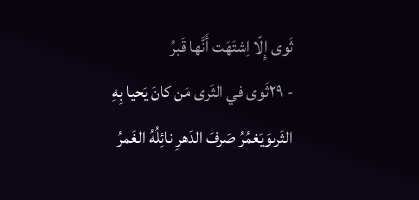ثَوى إِلّا اِشتَهَت أَنَّها قَبرُ
- ٢٩ثَوى في الثَرى مَن كانَ يَحيا بِهِ الثَرىوَيَغمُرُ صَرفَ الدَهرِ نائِلُهُ الغَمرُ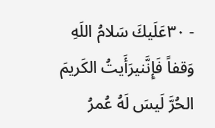- ٣٠عَلَيكَ سَلامُ اللَهِ وَقفاً فَإِنَّنيرَأَيتُ الكَريمَ الحُرَّ لَيسَ لَهُ عُمرُ